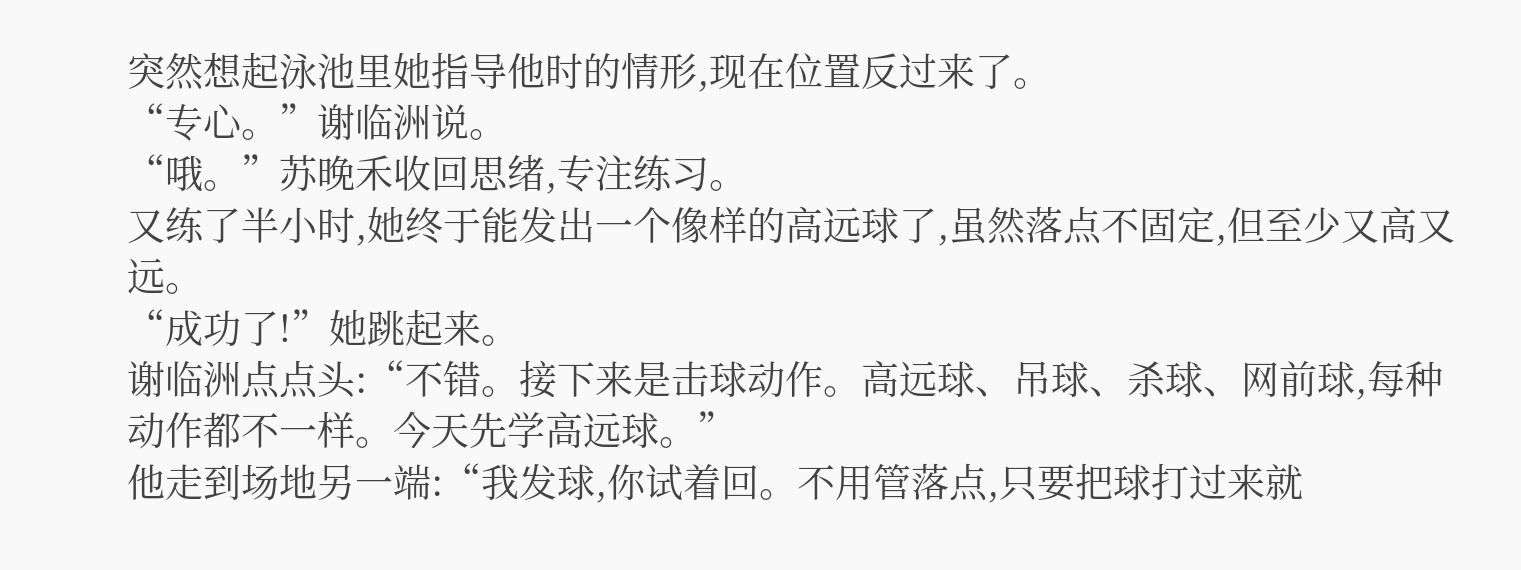突然想起泳池里她指导他时的情形,现在位置反过来了。
“专心。”谢临洲说。
“哦。”苏晚禾收回思绪,专注练习。
又练了半小时,她终于能发出一个像样的高远球了,虽然落点不固定,但至少又高又远。
“成功了!”她跳起来。
谢临洲点点头:“不错。接下来是击球动作。高远球、吊球、杀球、网前球,每种动作都不一样。今天先学高远球。”
他走到场地另一端:“我发球,你试着回。不用管落点,只要把球打过来就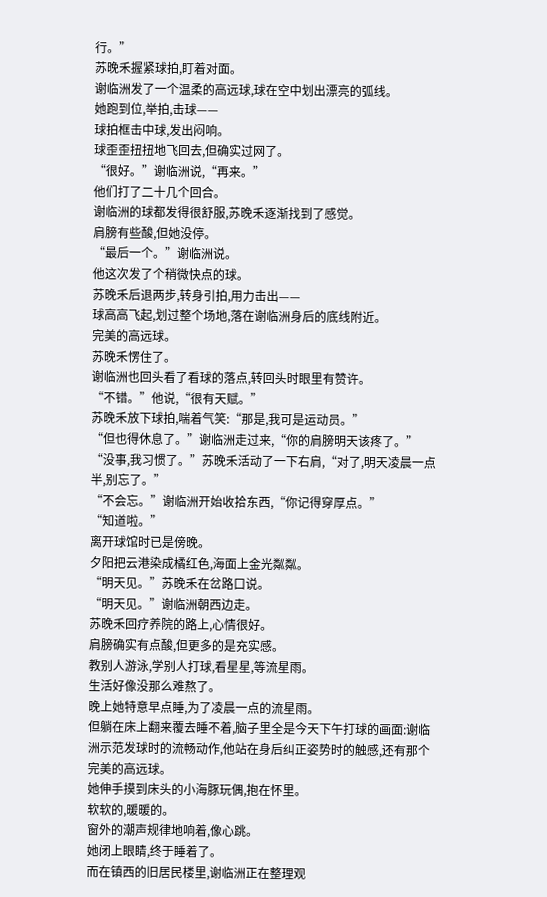行。”
苏晚禾握紧球拍,盯着对面。
谢临洲发了一个温柔的高远球,球在空中划出漂亮的弧线。
她跑到位,举拍,击球——
球拍框击中球,发出闷响。
球歪歪扭扭地飞回去,但确实过网了。
“很好。”谢临洲说,“再来。”
他们打了二十几个回合。
谢临洲的球都发得很舒服,苏晚禾逐渐找到了感觉。
肩膀有些酸,但她没停。
“最后一个。”谢临洲说。
他这次发了个稍微快点的球。
苏晚禾后退两步,转身引拍,用力击出——
球高高飞起,划过整个场地,落在谢临洲身后的底线附近。
完美的高远球。
苏晚禾愣住了。
谢临洲也回头看了看球的落点,转回头时眼里有赞许。
“不错。”他说,“很有天赋。”
苏晚禾放下球拍,喘着气笑:“那是,我可是运动员。”
“但也得休息了。”谢临洲走过来,“你的肩膀明天该疼了。”
“没事,我习惯了。”苏晚禾活动了一下右肩,“对了,明天凌晨一点半,别忘了。”
“不会忘。”谢临洲开始收拾东西,“你记得穿厚点。”
“知道啦。”
离开球馆时已是傍晚。
夕阳把云港染成橘红色,海面上金光粼粼。
“明天见。”苏晚禾在岔路口说。
“明天见。”谢临洲朝西边走。
苏晚禾回疗养院的路上,心情很好。
肩膀确实有点酸,但更多的是充实感。
教别人游泳,学别人打球,看星星,等流星雨。
生活好像没那么难熬了。
晚上她特意早点睡,为了凌晨一点的流星雨。
但躺在床上翻来覆去睡不着,脑子里全是今天下午打球的画面:谢临洲示范发球时的流畅动作,他站在身后纠正姿势时的触感,还有那个完美的高远球。
她伸手摸到床头的小海豚玩偶,抱在怀里。
软软的,暖暖的。
窗外的潮声规律地响着,像心跳。
她闭上眼睛,终于睡着了。
而在镇西的旧居民楼里,谢临洲正在整理观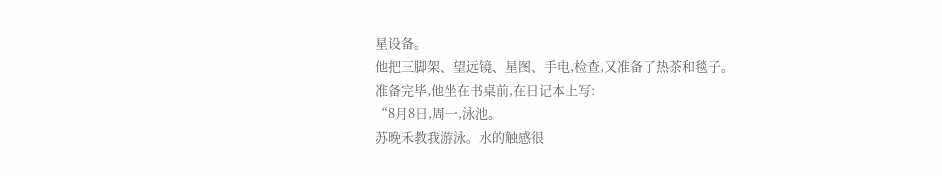星设备。
他把三脚架、望远镜、星图、手电,检查,又准备了热茶和毯子。
准备完毕,他坐在书桌前,在日记本上写:
“8月8日,周一,泳池。
苏晚禾教我游泳。水的触感很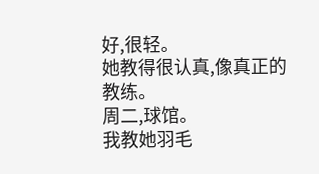好,很轻。
她教得很认真,像真正的教练。
周二,球馆。
我教她羽毛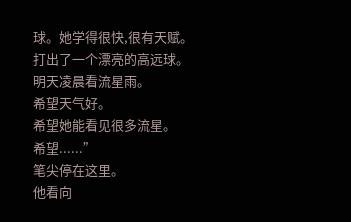球。她学得很快,很有天赋。
打出了一个漂亮的高远球。
明天凌晨看流星雨。
希望天气好。
希望她能看见很多流星。
希望......”
笔尖停在这里。
他看向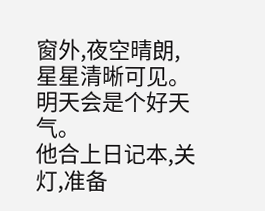窗外,夜空晴朗,星星清晰可见。
明天会是个好天气。
他合上日记本,关灯,准备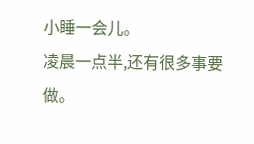小睡一会儿。
凌晨一点半,还有很多事要做。